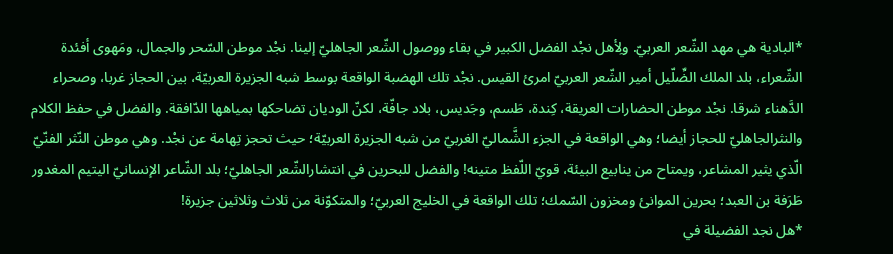*البادية هي مهد الشّعر العربيّ. ولِأهل نجْد الفضل الكبير في بقاء ووصول الشّعر الجاهليّ إلينا. نجْد موطن السّحر والجمال، ومَهوى أفئدة الشّعراء، بلد الملك الضِّلّيل أمير الشّعر العربيّ امرئ القيس. نجْد تلك الهضبة الواقعة بوسط شبه الجزيرة العربيّة، بين الحجاز غربا، وصحراء الدَّهناء شرقا. نجْد موطن الحضارات العريقة، كِندة، طَسم، وجَديس، بلاد جافّة، لكنّ الوديان تضاحكها بمياهها الدّافقة. والفضل في حفظ الكلام والنثرالجاهليّ للحجاز أيضا؛ وهي الواقعة في الجزء الشَّماليّ الغربيّ من شبه الجزيرة العربيّة؛ حيث تحجز تِهامة عن نجْد. وهي موطن النّثر الفنّيّ الّذي يثير المشاعر، ويمتاح من ينابيع البيئة، قويّ اللّفظ متينه! والفضل للبحرين في انتشارالشّعر الجاهليّ؛ بلد الشّاعر الإنسانيّ اليتيم المغدور طَرَفة بن العبد؛ بحرين الموانئ ومخزون السّمك؛ تلك الواقعة في الخليج العربيّ؛ والمتكوّنة من ثلاث وثلاثين جزيرة!
*هل نجد الفضيلة في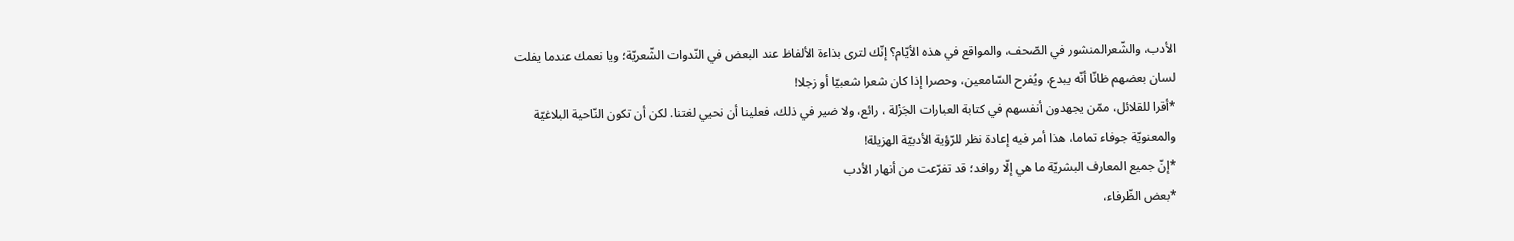الأدب، والشّعرالمنشور في الصّحف، والمواقع في هذه الأيّام؟ إنّك لترى بذاءة الألفاظ عند البعض في النّدوات الشّعريّة؛ ويا نعمك عندما يفلت لسان بعضهم ظانّا أنّه يبدع، ويُفرح السّامعين، وحصرا إذا كان شعرا شعبيّا أو زجلا!
*أقرا للقلائل، ممّن يجهدون أنفسهم في كتابة العبارات الجَزْلة ، رائع، ولا ضير في ذلك، فعلينا أن نحيي لغتنا. لكن أن تكون النّاحية البلاغيّة والمعنويّة جوفاء تماما، هذا أمر فيه إعادة نظر للرّؤية الأدبيّة الهزيلة!
*إنّ جميع المعارف البشريّة ما هي إلّا روافد؛ قد تفرّعت من أنهار الأدب
*بعض الظّرفاء،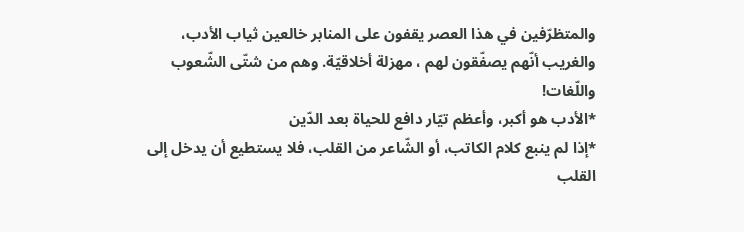والمتظرّفين في هذا العصر يقفون على المنابر خالعين ثياب الأدب، والغريب أنّهم يصفّقون لهم ، مهزلة أخلاقيّة. وهم من شتّى الشّعوب واللّغات!
*الأدب هو أكبر، وأعظم تيّار دافع للحياة بعد الدّين
*إذا لم ينبع كلام الكاتب، أو الشّاعر من القلب، فلا يستطيع أن يدخل إلى القلب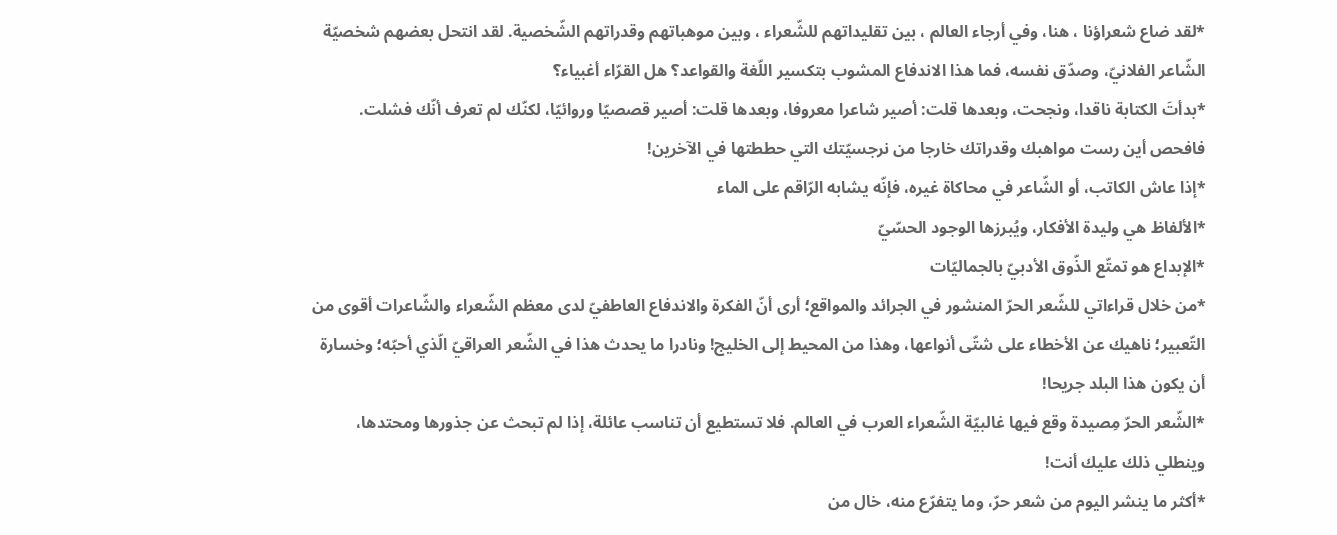*لقد ضاع شعراؤنا ، هنا، وفي أرجاء العالم ، بين تقليداتهم للشّعراء ، وبين موهباتهم وقدراتهم الشّخصية. لقد انتحل بعضهم شخصيّة الشّاعر الفلانيّ، وصدّق نفسه، فما هذا الاندفاع المشوب بتكسير اللّغة والقواعد؟ هل القرّاء أغبياء؟
*بدأتَ الكتابة ناقدا، ونجحت، وبعدها قلت: أصير شاعرا معروفا، وبعدها قلت: أصير قصصيّا وروائيّا، لكنّك لم تعرف أنّك فشلت. فافحص أين رست مواهبك وقدراتك خارجا من نرجسيّتك التي حططتها في الآخرين!
*إذا عاش الكاتب، أو الشّاعر في محاكاة غيره، فإنّه يشابه الرّاقم على الماء
*الألفاظ هي وليدة الأفكار، ويُبرزها الوجود الحسّيّ
*الإبداع هو تمتّع الذّوق الأدبيّ بالجماليّات
*من خلال قراءاتي للشّعر الحرّ المنشور في الجرائد والمواقع؛ أرى أنّ الفكرة والاندفاع العاطفيّ لدى معظم الشّعراء والشّاعرات أقوى من التّعبير؛ ناهيك عن الأخطاء على شتّى أنواعها، وهذا من المحيط إلى الخليج! ونادرا ما يحدث هذا في الشّعر العراقيّ الّذي أحبّه؛ وخسارة أن يكون هذا البلد جريحا!
*الشّعر الحرّ مِصيدة وقع فيها غالبيّة الشّعراء العرب في العالم. فلا تستطيع أن تناسب عائلة، إذا لم تبحث عن جذورها ومحتدها، وينطلي ذلك عليك أنت!
*أكثر ما ينشر اليوم من شعر حرّ، وما يتفرّع منه، خال من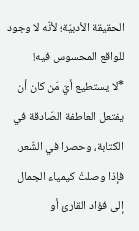الحقيقة الأدبيّة؛ لأنّه لا وجود للواقع المحسوس فيه!
*لا يستطيع أيّ مَن كان أن يفتعل العاطفة الصّادقة في الكتابة، وحصرا في الشّعر. فإذا وصلتْ كيمياء الجمال إلى فؤاد القارئ أو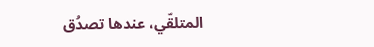المتلقّي، عندها تصدُق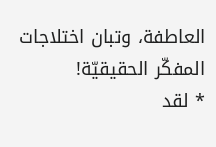العاطفة، وتبان اختلاجات المفكّر الحقيقيّة!
* لقد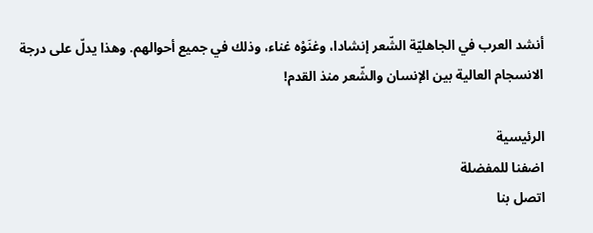أنشد العرب في الجاهليّة الشّعر إنشادا، وغنَوْه غناء، وذلك في جميع أحوالهم. وهذا يدلّ على درجة الانسجام العالية بين الإنسان والشّعر منذ القدم!

الرئيسية
اضفنا للمفضلة
اتصل بنا